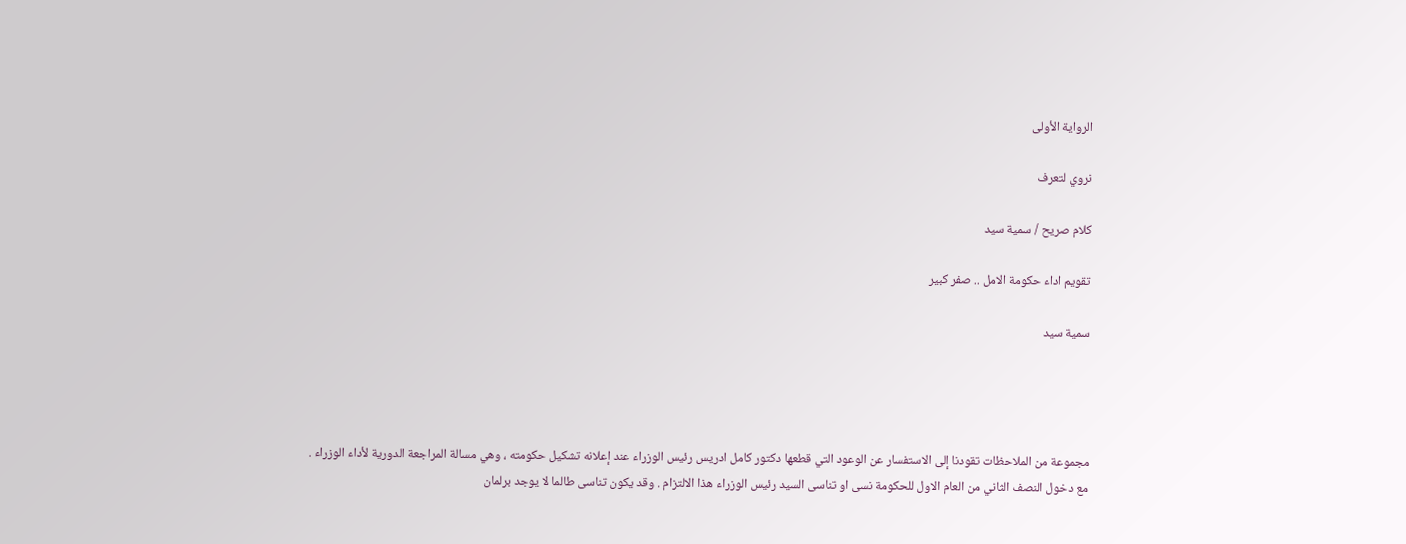الرواية الأولى

نروي لتعرف

كلام صريح / سمية سيد

تقويم اداء حكومة الامل .. صفر كبير

سمية سيد




مجموعة من الملاحظات تقودنا إلى الاستفسار عن الوعود التي قطعها دكتور كامل ادريس رئيس الوزراء عند إعلانه تشكيل حكومته ، وهي مسالة المراجعة الدورية لأداء الوزراء .
مع دخول النصف الثاني من العام الاول للحكومة نسى او تناسى السيد رئيس الوزراء هذا الالتزام . وقد يكون تناسى طالما لا يوجد برلمان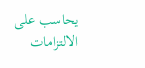يحاسب على الالتزامات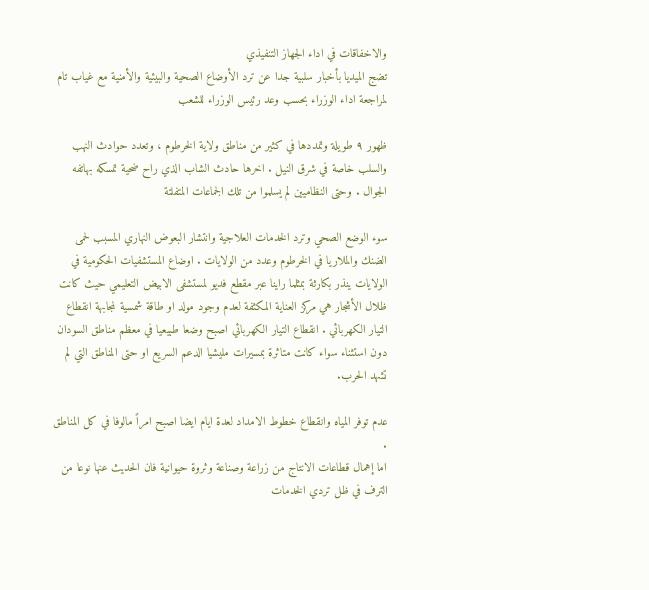والاخفاقات في اداء الجهاز التنفيذي
تضج الميديا بأخبار سلبية جدا عن ترد الأوضاع الصحية والبيئية والأمنية مع غياب تام لمراجعة اداء الوزراء بحسب وعد رئيس الوزراء للشعب

ظهور ٩ طويلة وتمددها في كثير من مناطق ولاية الخرطوم ، وتعدد حوادث النهب والسلب خاصة في شرق النيل . اخرها حادث الشاب الذي راح ضحية تمسكه بهاتفه الجوال . وحتى النظاميين لم يسلموا من تلك الجماعات المتفلتة

سوء الوضع الصحي وترد الخدمات العلاجية وانتشار البعوض النهاري المسبب لحمى الضنك والملاريا في الخرطوم وعدد من الولايات . اوضاع المستشفيات الحكومية في الولايات ينذر بكارثة بمثلما راينا عبر مقطع فديو لمستشفى الابيض التعليمي حيث كانت ظلال الأشجار هي مركز العناية المكثفة لعدم وجود مولد او طاقة شمسية لمجابهة انقطاع التيار الكهربائي . انقطاع التيار الكهربائي اصبح وضعا طبيعيا في معظم مناطق السودان دون استثناء سواء كانت متاثرة بمسيرات مليشيا الدعم السريع او حتى المناطق التي لم تشهد الحرب.

عدم توفر المياه وانقطاع خطوط الامداد لعدة ايام ايضا اصبح امراً مالوفا في كل المناطق .
اما إهمال قطاعات الانتاج من زراعة وصناعة وثروة حيوانية فان الحديث عنها نوعا من الترف في ظل تردي الخدمات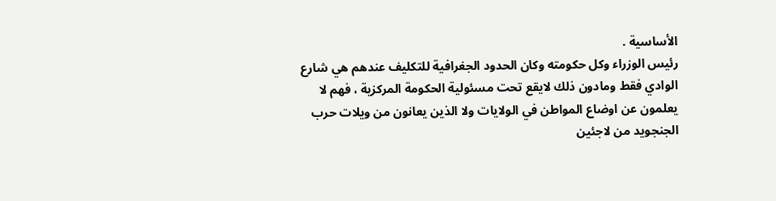الأساسية .
رئيس الوزراء وكل حكومته وكان الحدود الجغرافية للتكليف عندهم هي شارع الوادي فقط ومادون ذلك لايقع تحت مسئولية الحكومة المركزية ، فهم لا يعلمون عن اوضاع المواطن في الولايات ولا الذين يعانون من ويلات حرب الجنجويد من لاجئين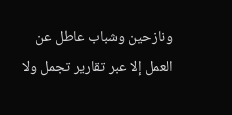ونازحين وشباب عاطل عن العمل إلا عبر تقارير تجمل ولا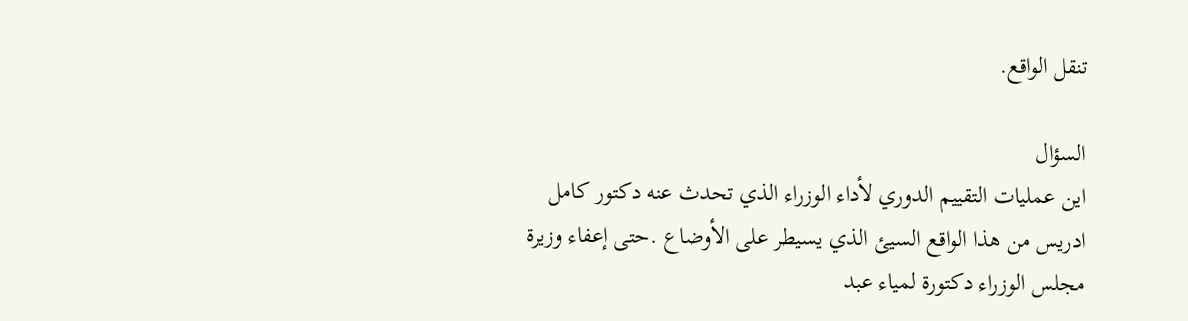تنقل الواقع.

السؤال
اين عمليات التقييم الدوري لأداء الوزراء الذي تحدث عنه دكتور كامل ادريس من هذا الواقع السيئ الذي يسيطر على الأوضاع .حتى إعفاء وزيرة مجلس الوزراء دكتورة لمياء عبد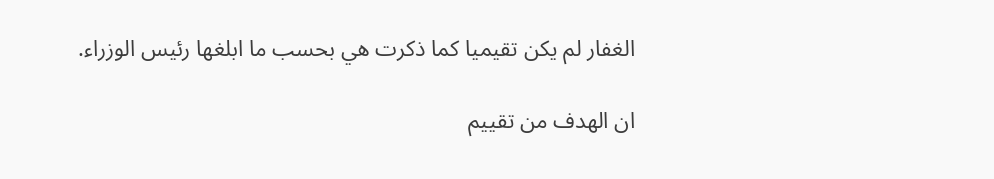الغفار لم يكن تقيميا كما ذكرت هي بحسب ما ابلغها رئيس الوزراء.

ان الهدف من تقييم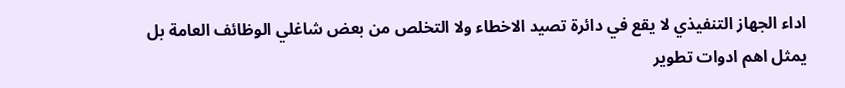اداء الجهاز التنفيذي لا يقع في دائرة تصيد الاخطاء ولا التخلص من بعض شاغلي الوظائف العامة بل يمثل اهم ادوات تطوير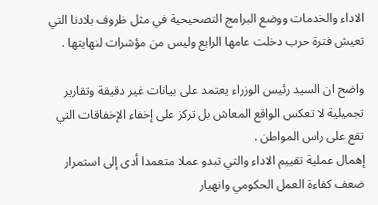الاداء والخدمات ووضع البرامج التصحيحية في مثل ظروف بلادنا التي تعيش فترة حرب دخلت عامها الرابع وليس من مؤشرات لنهايتها .

واضح ان السيد رئيس الوزراء يعتمد على بيانات غير دقيقة وتقارير تجميلية لا تعكس الواقع المعاش بل تركز على إخفاء الإخفاقات التي تقع على راس المواطن .
إهمال عملية تقييم الاداء والتي تبدو عملا متعمدا أدى إلى استمرار ضعف كفاءة العمل الحكومي وانهيار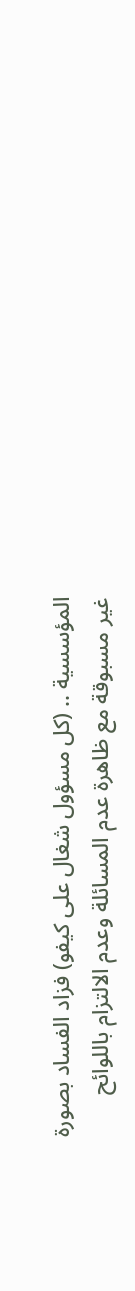المؤسسية .. (كل مسؤول شغال على كيفو) فزاد الفساد بصورة غير مسبوقة مع ظاهرة عدم المسائلة وعدم الالتزام باللوائح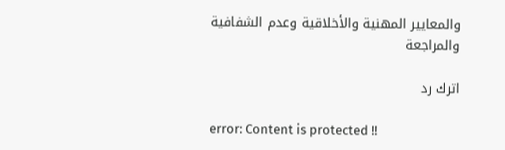والمعايير المهنية والأخلاقية وعدم الشفافية والمراجعة

اترك رد

error: Content is protected !!